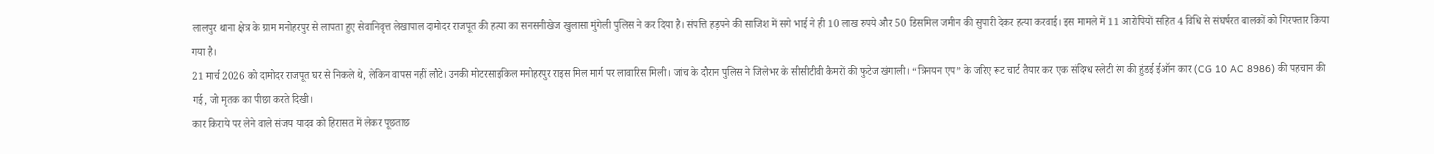लालपुर थाना क्षेत्र के ग्राम मनोहरपुर से लापता हुए सेवानिवृत्त लेखापाल दामोदर राजपूत की हत्या का सनसनीखेज खुलासा मुंगेली पुलिस ने कर दिया है। संपत्ति हड़पने की साजिश में सगे भाई ने ही 10 लाख रुपये और 50 डिसमिल जमीन की सुपारी देकर हत्या करवाई। इस मामले में 11 आरोपियों सहित 4 विधि से संघर्षरत बालकों को गिरफ्तार किया गया है।
21 मार्च 2026 को दामोदर राजपूत घर से निकले थे, लेकिन वापस नहीं लौटे। उनकी मोटरसाइकिल मनोहरपुर राइस मिल मार्ग पर लावारिस मिली। जांच के दौरान पुलिस ने जिलेभर के सीसीटीवी कैमरों की फुटेज खंगाली। “त्रिनयन एप” के जरिए रूट चार्ट तैयार कर एक संदिग्ध स्लेटी रंग की हुंडई ईऑन कार (CG 10 AC 8986) की पहचान की गई, जो मृतक का पीछा करते दिखी।
कार किराये पर लेने वाले संजय यादव को हिरासत में लेकर पूछताछ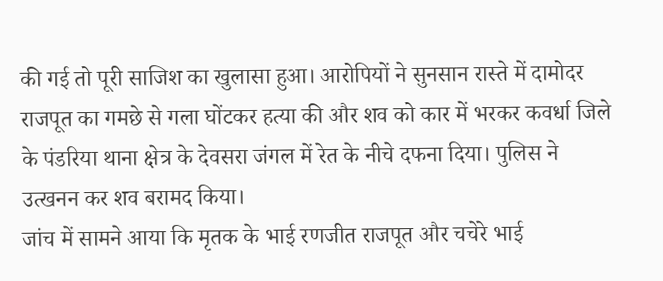की गई तो पूरी साजिश का खुलासा हुआ। आरोपियों ने सुनसान रास्ते में दामोदर राजपूत का गमछे से गला घोंटकर हत्या की और शव को कार में भरकर कवर्धा जिले के पंडरिया थाना क्षेत्र के देवसरा जंगल में रेत के नीचे दफना दिया। पुलिस ने उत्खनन कर शव बरामद किया।
जांच में सामने आया कि मृतक के भाई रणजीत राजपूत और चचेरे भाई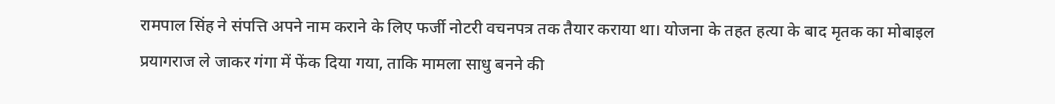रामपाल सिंह ने संपत्ति अपने नाम कराने के लिए फर्जी नोटरी वचनपत्र तक तैयार कराया था। योजना के तहत हत्या के बाद मृतक का मोबाइल प्रयागराज ले जाकर गंगा में फेंक दिया गया, ताकि मामला साधु बनने की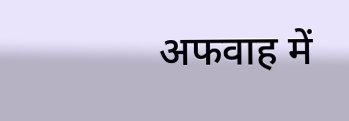अफवाह में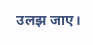उलझ जाए।